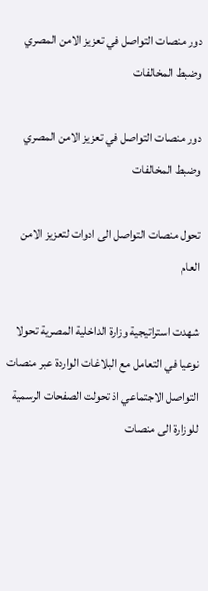دور منصات التواصل في تعزيز الامن المصري وضبط المخالفات

دور منصات التواصل في تعزيز الامن المصري وضبط المخالفات

تحول منصات التواصل الى ادوات لتعزيز الامن العام

شهدت استراتيجية وزارة الداخلية المصرية تحولا نوعيا في التعامل مع البلاغات الواردة عبر منصات التواصل الاجتماعي اذ تحولت الصفحات الرسمية للوزارة الى منصات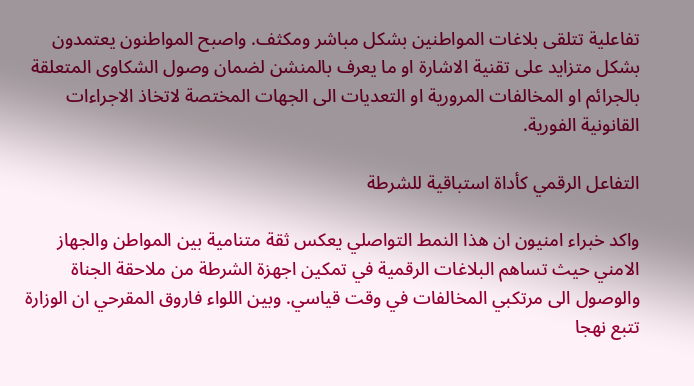تفاعلية تتلقى بلاغات المواطنين بشكل مباشر ومكثف. واصبح المواطنون يعتمدون بشكل متزايد على تقنية الاشارة او ما يعرف بالمنشن لضمان وصول الشكاوى المتعلقة بالجرائم او المخالفات المرورية او التعديات الى الجهات المختصة لاتخاذ الاجراءات القانونية الفورية.

التفاعل الرقمي كأداة استباقية للشرطة

واكد خبراء امنيون ان هذا النمط التواصلي يعكس ثقة متنامية بين المواطن والجهاز الامني حيث تساهم البلاغات الرقمية في تمكين اجهزة الشرطة من ملاحقة الجناة والوصول الى مرتكبي المخالفات في وقت قياسي. وبين اللواء فاروق المقرحي ان الوزارة تتبع نهجا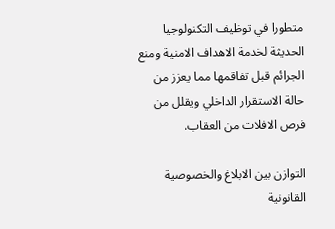متطورا في توظيف التكنولوجيا الحديثة لخدمة الاهداف الامنية ومنع الجرائم قبل تفاقمها مما يعزز من حالة الاستقرار الداخلي ويقلل من فرص الافلات من العقاب.

التوازن بين الابلاغ والخصوصية القانونية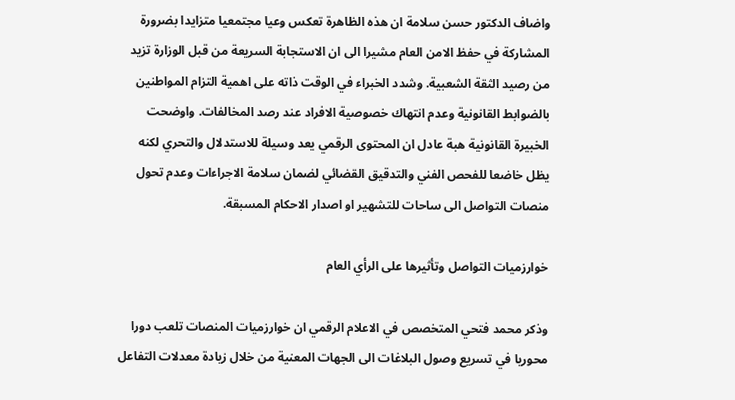واضاف الدكتور حسن سلامة ان هذه الظاهرة تعكس وعيا مجتمعيا متزايدا بضرورة المشاركة في حفظ الامن العام مشيرا الى ان الاستجابة السريعة من قبل الوزارة تزيد من رصيد الثقة الشعبية. وشدد الخبراء في الوقت ذاته على اهمية التزام المواطنين بالضوابط القانونية وعدم انتهاك خصوصية الافراد عند رصد المخالفات. واوضحت الخبيرة القانونية هبة عادل ان المحتوى الرقمي يعد وسيلة للاستدلال والتحري لكنه يظل خاضعا للفحص الفني والتدقيق القضائي لضمان سلامة الاجراءات وعدم تحول منصات التواصل الى ساحات للتشهير او اصدار الاحكام المسبقة.

خوارزميات التواصل وتأثيرها على الرأي العام

وذكر محمد فتحي المتخصص في الاعلام الرقمي ان خوارزميات المنصات تلعب دورا محوريا في تسريع وصول البلاغات الى الجهات المعنية من خلال زيادة معدلات التفاعل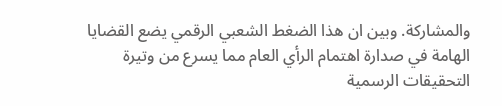والمشاركة. وبين ان هذا الضغط الشعبي الرقمي يضع القضايا الهامة في صدارة اهتمام الرأي العام مما يسرع من وتيرة التحقيقات الرسمية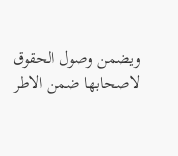ويضمن وصول الحقوق لاصحابها ضمن الاطر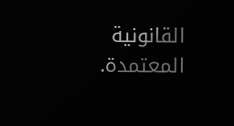القانونية المعتمدة.